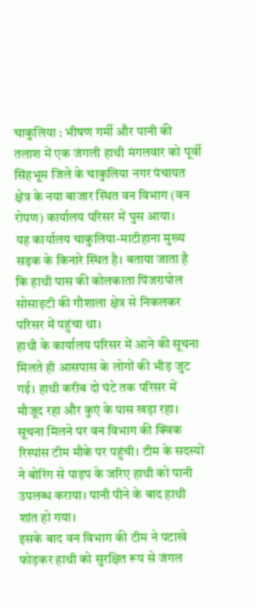चाकुलिया : भीषण गर्मी और पानी की तलाश में एक जंगली हाथी मंगलवार को पूर्वी सिंहभूम जिले के चाकुलिया नगर पंचायत क्षेत्र के नया बाजार स्थित वन विभाग (वन रोपण) कार्यालय परिसर में घुस आया।
यह कार्यालय चाकुलिया-माटीहाना मुख्य सड़क के किनारे स्थित है। बताया जाता है कि हाथी पास की कोलकाता पिंजरापोल सोसाइटी की गौशाला क्षेत्र से निकलकर परिसर में पहुंचा था।
हाथी के कार्यालय परिसर में आने की सूचना मिलते ही आसपास के लोगों की भीड़ जुट गई। हाथी करीब दो घंटे तक परिसर में मौजूद रहा और कुएं के पास खड़ा रहा।
सूचना मिलने पर वन विभाग की क्विक रिस्पांस टीम मौके पर पहुंची। टीम के सदस्यों ने बोरिंग से पाइप के जरिए हाथी को पानी उपलब्ध कराया। पानी पीने के बाद हाथी शांत हो गया।
इसके बाद वन विभाग की टीम ने पटाखे फोड़कर हाथी को सुरक्षित रूप से जंगल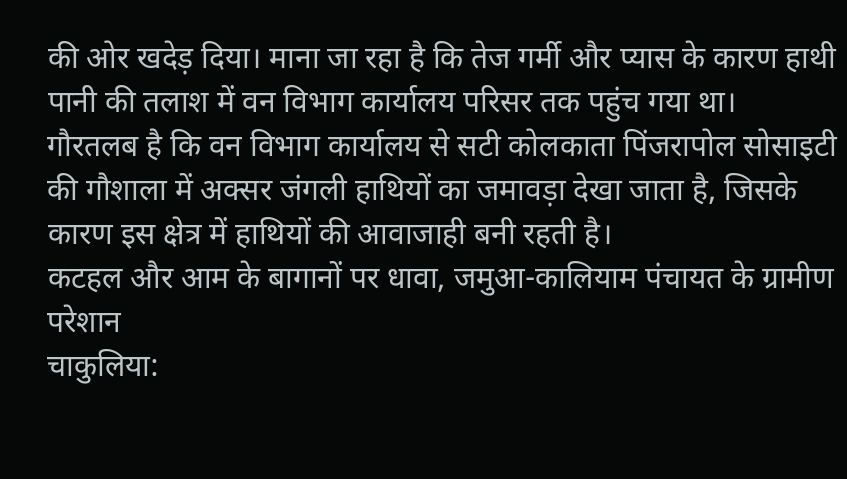की ओर खदेड़ दिया। माना जा रहा है कि तेज गर्मी और प्यास के कारण हाथी पानी की तलाश में वन विभाग कार्यालय परिसर तक पहुंच गया था।
गौरतलब है कि वन विभाग कार्यालय से सटी कोलकाता पिंजरापोल सोसाइटी की गौशाला में अक्सर जंगली हाथियों का जमावड़ा देखा जाता है, जिसके कारण इस क्षेत्र में हाथियों की आवाजाही बनी रहती है।
कटहल और आम के बागानों पर धावा, जमुआ-कालियाम पंचायत के ग्रामीण परेशान
चाकुलिया: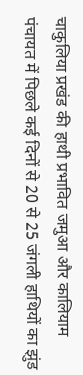चाकुलिया प्रखंड की हाथी प्रभावित जमुआ और कालियाम पंचायत में पिछले कई दिनों से 20 से 25 जंगली हाथियों का झुंड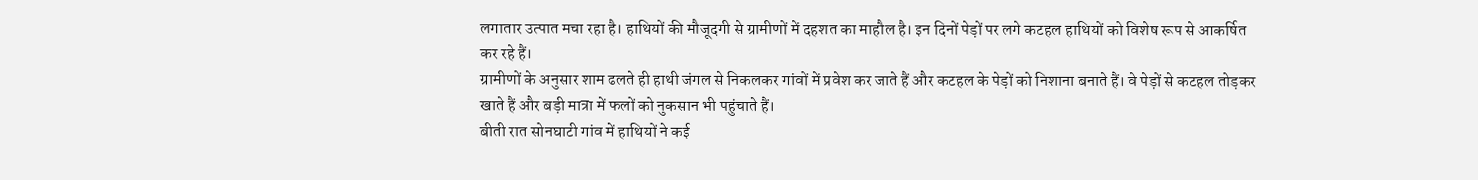लगातार उत्पात मचा रहा है। हाथियों की मौजूदगी से ग्रामीणों में दहशत का माहौल है। इन दिनों पेड़ों पर लगे कटहल हाथियों को विशेष रूप से आकर्षित कर रहे हैं।
ग्रामीणों के अनुसार शाम ढलते ही हाथी जंगल से निकलकर गांवों में प्रवेश कर जाते हैं और कटहल के पेड़ों को निशाना बनाते हैं। वे पेड़ों से कटहल तोड़कर खाते हैं और बड़ी मात्रा में फलों को नुकसान भी पहुंचाते हैं।
बीती रात सोनघाटी गांव में हाथियों ने कई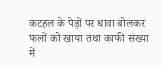कटहल के पेड़ों पर धावा बोलकर फलों को खाया तथा काफी संख्या में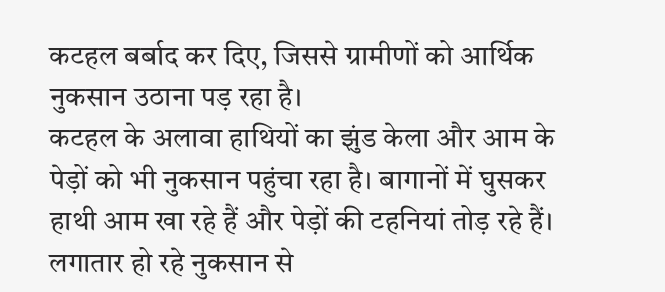कटहल बर्बाद कर दिए, जिससे ग्रामीणों को आर्थिक नुकसान उठाना पड़ रहा है।
कटहल के अलावा हाथियों का झुंड केला और आम के पेड़ों को भी नुकसान पहुंचा रहा है। बागानों में घुसकर हाथी आम खा रहे हैं और पेड़ों की टहनियां तोड़ रहे हैं। लगातार हो रहे नुकसान से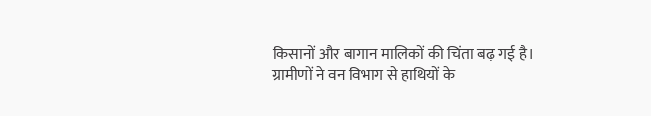किसानों और बागान मालिकों की चिंता बढ़ गई है।
ग्रामीणों ने वन विभाग से हाथियों के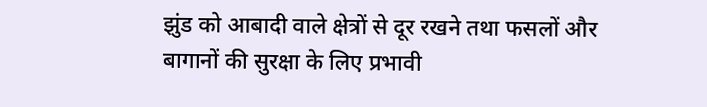झुंड को आबादी वाले क्षेत्रों से दूर रखने तथा फसलों और बागानों की सुरक्षा के लिए प्रभावी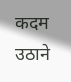कदम उठाने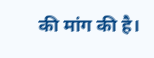की मांग की है।